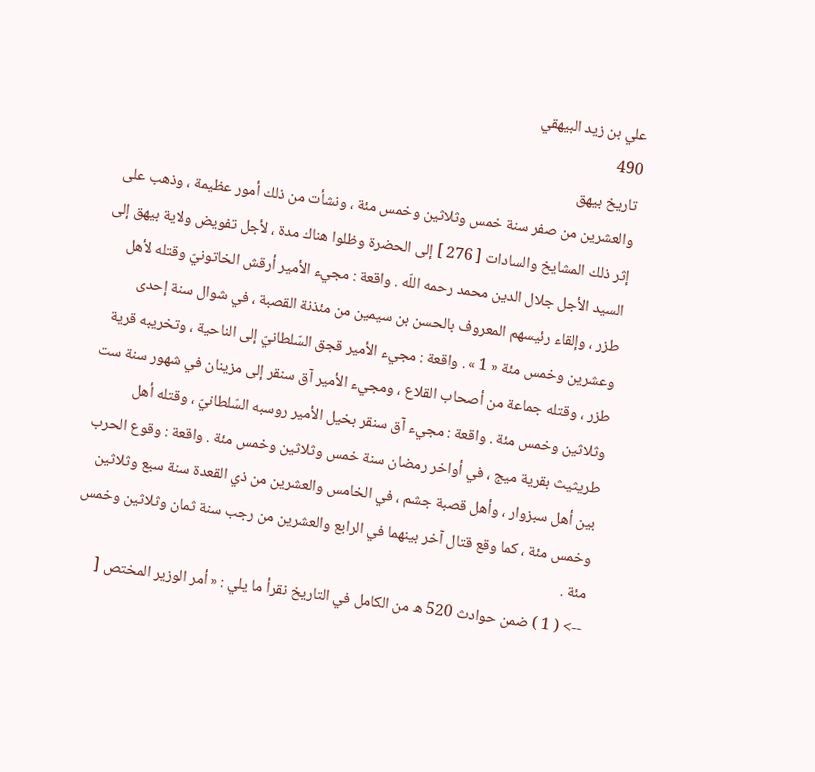علي بن زيد البيهقي
490
تاريخ بيهق
والعشرين من صفر سنة خمس وثلاثين وخمس مئة ، ونشأت من ذلك أمور عظيمة ، وذهب على إثر ذلك المشايخ والسادات [ 276 ] إلى الحضرة وظلوا هناك مدة ، لأجل تفويض ولاية بيهق إلى السيد الأجل جلال الدين محمد رحمه اللّه . واقعة : مجيء الأمير أرقش الخاتونيّ وقتله لأهل طزر ، وإلقاء رئيسهم المعروف بالحسن بن سيمين من مئذنة القصبة ، في شوال سنة إحدى وعشرين وخمس مئة « 1 » . واقعة : مجيء الأمير قجق السّلطانيّ إلى الناحية ، وتخريبه قرية طزر ، وقتله جماعة من أصحاب القلاع ، ومجيء الأمير آق سنقر إلى مزينان في شهور سنة ست وثلاثين وخمس مئة . واقعة : مجيء آق سنقر بخيل الأمير روسبه السّلطانيّ ، وقتله أهل طريثيث بقرية ميج ، في أواخر رمضان سنة خمس وثلاثين وخمس مئة . واقعة : وقوع الحرب بين أهل سبزوار ، وأهل قصبة جشم ، في الخامس والعشرين من ذي القعدة سنة سبع وثلاثين وخمس مئة ، كما وقع قتال آخر بينهما في الرابع والعشرين من رجب سنة ثمان وثلاثين وخمس مئة .
--> ( 1 ) ضمن حوادث 520 ه من الكامل في التاريخ نقرأ ما يلي : « أمر الوزير المختص [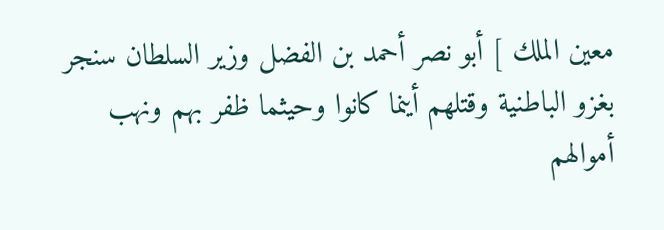معين الملك ] أبو نصر أحمد بن الفضل وزير السلطان سنجر بغزو الباطنية وقتلهم أينما كانوا وحيثما ظفر بهم ونهب أموالهم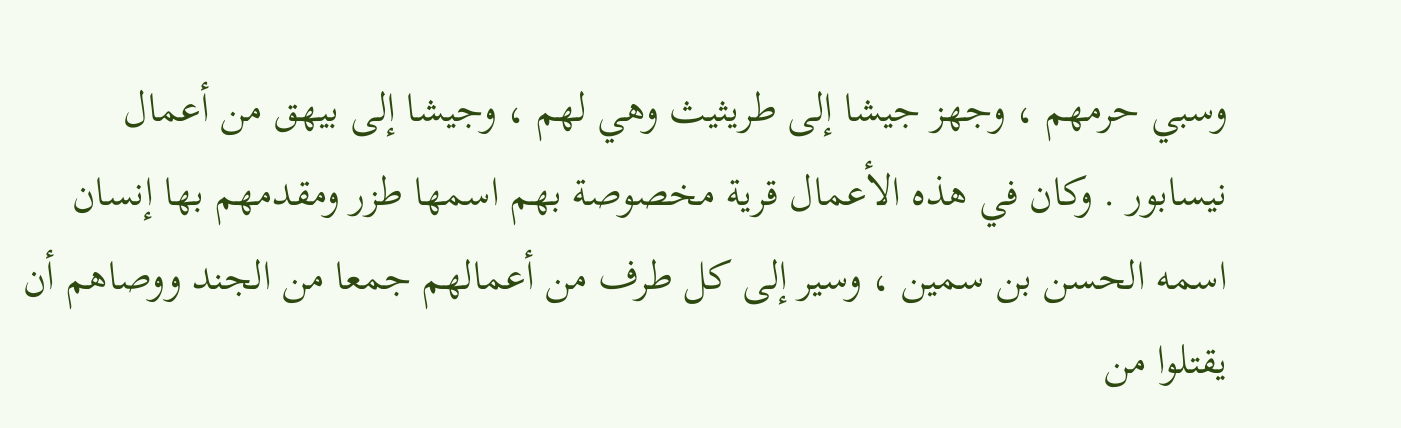وسبي حرمهم ، وجهز جيشا إلى طريثيث وهي لهم ، وجيشا إلى بيهق من أعمال نيسابور . وكان في هذه الأعمال قرية مخصوصة بهم اسمها طزر ومقدمهم بها إنسان اسمه الحسن بن سمين ، وسير إلى كل طرف من أعمالهم جمعا من الجند ووصاهم أن يقتلوا من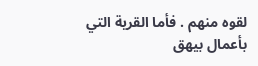لقوه منهم . فأما القرية التي بأعمال بيهق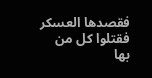فقصدها العسكر فقتلوا كل من بها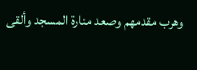وهرب مقدمهم وصعد منارة المسجد وألقى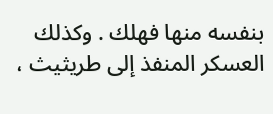بنفسه منها فهلك . وكذلك العسكر المنفذ إلى طريثيث ،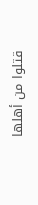قتلوا من أهلها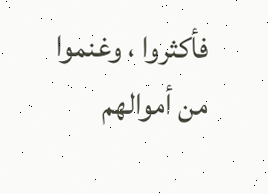فأكثروا ، وغنموا من أموالهم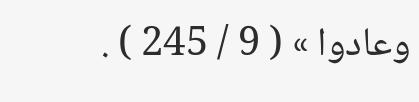وعادوا » ( 9 / 245 ) .